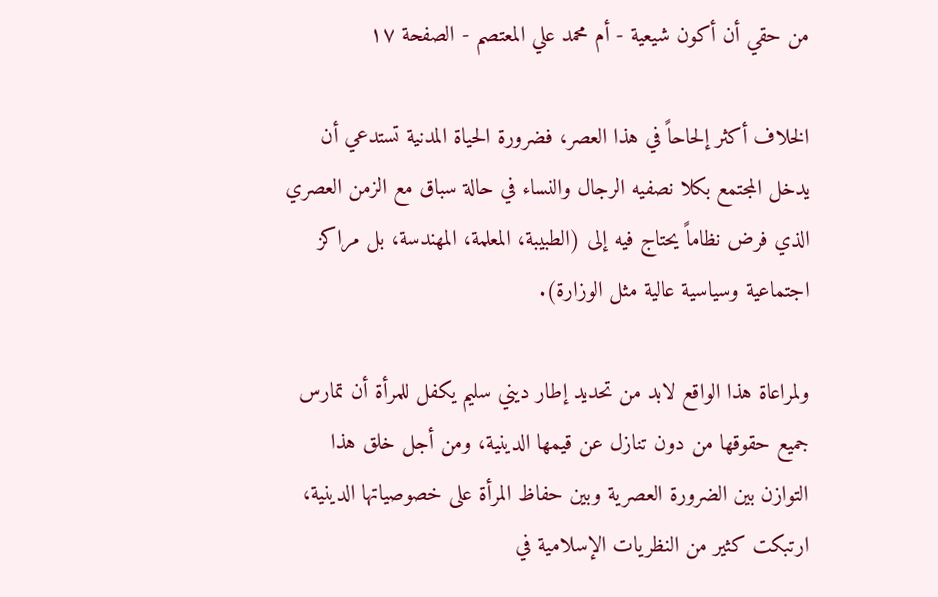من حقي أن أكون شيعية - أم محمد علي المعتصم - الصفحة ١٧

الخلاف أكثر إلحاحاً في هذا العصر، فضرورة الحياة المدنية تستدعي أن يدخل المجتمع بكلا نصفيه الرجال والنساء في حالة سباق مع الزمن العصري الذي فرض نظاماً يحتاج فيه إلى (الطبيبة، المعلمة، المهندسة، بل مراكز اجتماعية وسياسية عالية مثل الوزارة).

ولمراعاة هذا الواقع لابد من تحديد إطار ديني سليم يكفل للمرأة أن تمارس جميع حقوقها من دون تنازل عن قيمها الدينية، ومن أجل خلق هذا التوازن بين الضرورة العصرية وبين حفاظ المرأة على خصوصياتها الدينية، ارتبكت كثير من النظريات الإسلامية في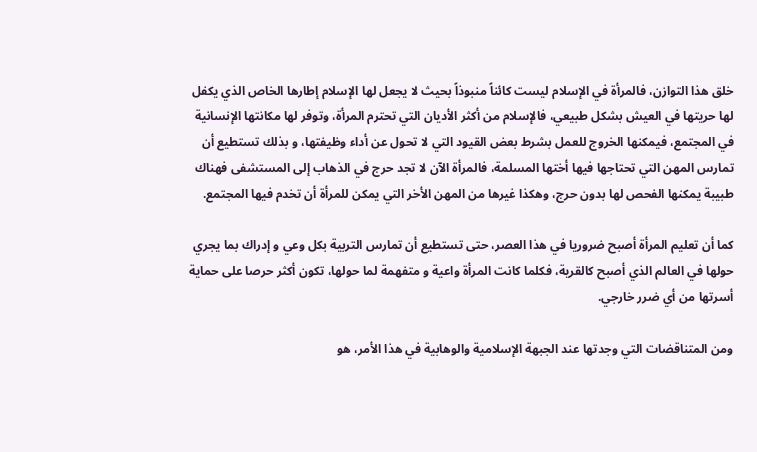خلق هذا التوازن، فالمرأة في الإسلام ليست كائناً منبوذاً بحيث لا يجعل لها الإسلام إطارها الخاص الذي يكفل لها حريتها في العيش بشكل طبيعي، فالإسلام من أكثر الأديان التي تحترم المرأة، وتوفر لها مكانتها الإنسانية في المجتمع، فيمكنها الخروج للعمل بشرط بعض القيود التي لا تحول عن أداء وظيفتها، و بذلك تستطيع أن تمارس المهن التي تحتاجها فيها أختها المسلمة، فالمرأة الآن لا تجد حرج في الذهاب إلى المستشفى فهناك طبيبة يمكنها الفحص لها بدون حرج، وهكذا غيرها من المهن الأخر التي يمكن للمرأة أن تخدم فيها المجتمع.

كما أن تعليم المرأة أصبح ضروريا في هذا العصر، حتى تستطيع أن تمارس التربية بكل وعي و إدراك بما يجري حولها في العالم الذي أصبح كالقرية، فكلما كانت المرأة واعية و متفهمة لما حولها، تكون أكثر حرصا على حماية أسرتها من أي ضرر خارجي.

ومن المتناقضات التي وجدتها عند الجبهة الإسلامية والوهابية في هذا الأمر، هو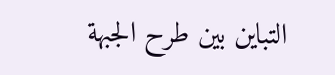التباين بين طرح الجبهة